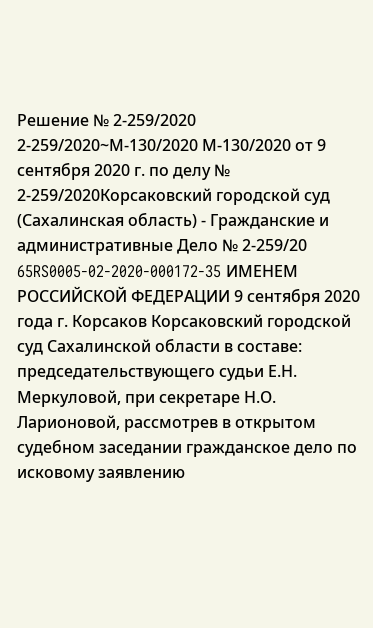Решение № 2-259/2020 2-259/2020~М-130/2020 М-130/2020 от 9 сентября 2020 г. по делу № 2-259/2020Корсаковский городской суд (Сахалинская область) - Гражданские и административные Дело № 2-259/20 65RS0005-02-2020-000172-35 ИМЕНЕМ РОССИЙСКОЙ ФЕДЕРАЦИИ 9 сентября 2020 года г. Корсаков Корсаковский городской суд Сахалинской области в составе: председательствующего судьи Е.Н. Меркуловой, при секретаре Н.О. Ларионовой, рассмотрев в открытом судебном заседании гражданское дело по исковому заявлению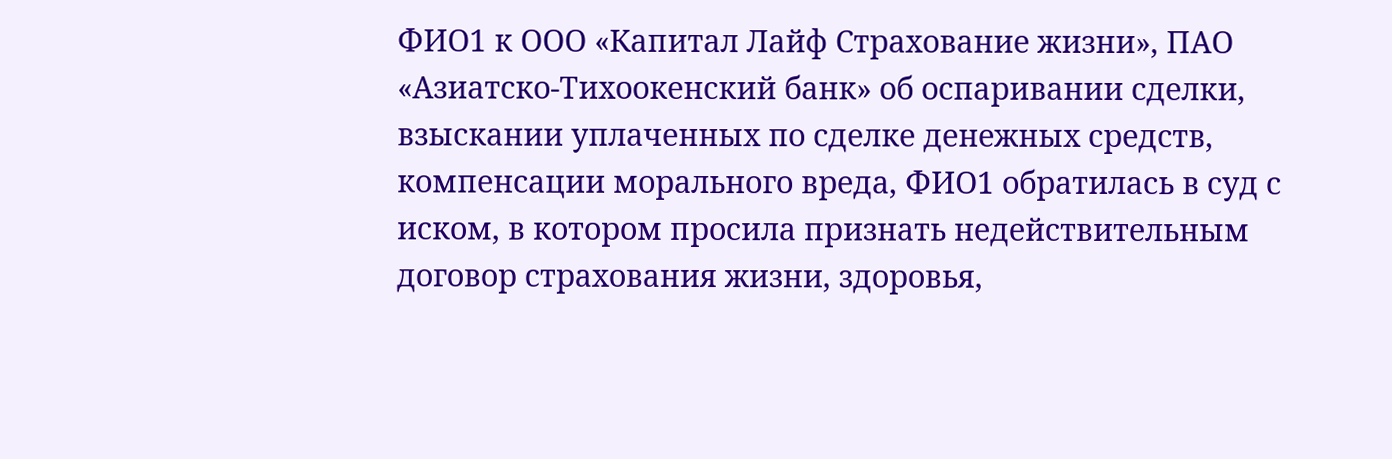ФИО1 к ООО «Капитал Лайф Страхование жизни», ПАО «Азиатско-Тихоокенский банк» об оспаривании сделки, взыскании уплаченных по сделке денежных средств, компенсации морального вреда, ФИО1 обратилась в суд с иском, в котором просила признать недействительным договор страхования жизни, здоровья,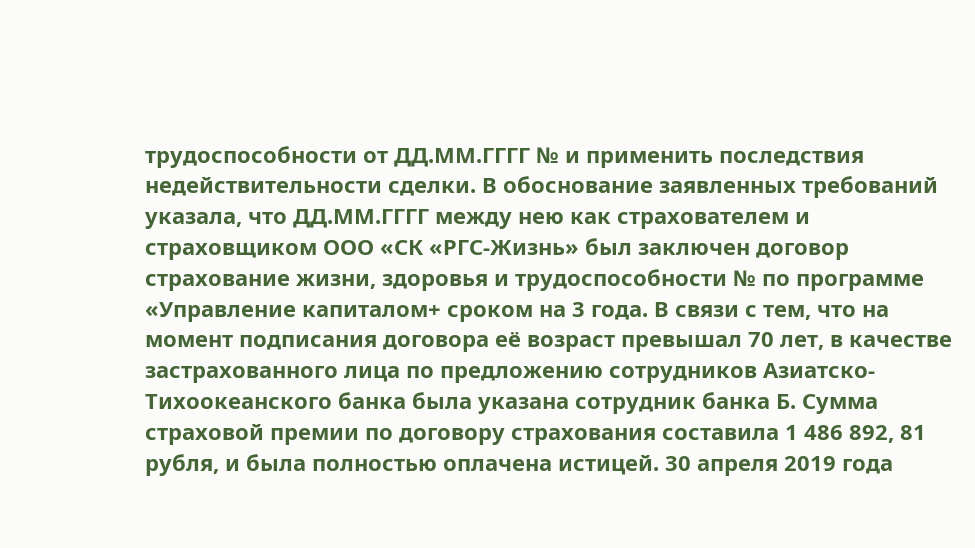трудоспособности от ДД.ММ.ГГГГ № и применить последствия недействительности сделки. В обоснование заявленных требований указала, что ДД.ММ.ГГГГ между нею как страхователем и страховщиком ООО «СК «РГС-Жизнь» был заключен договор страхование жизни, здоровья и трудоспособности № по программе «Управление капиталом+ сроком на 3 года. В связи с тем, что на момент подписания договора её возраст превышал 70 лет, в качестве застрахованного лица по предложению сотрудников Азиатско-Тихоокеанского банка была указана сотрудник банка Б. Сумма страховой премии по договору страхования составила 1 486 892, 81 рубля, и была полностью оплачена истицей. 30 апреля 2019 года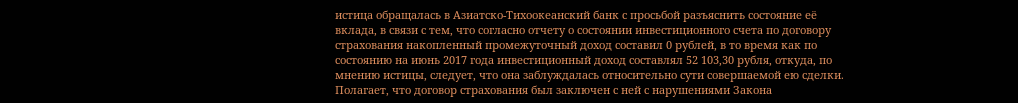истица обращалась в Азиатско-Тихоокеанский банк с просьбой разъяснить состояние её вклада, в связи с тем, что согласно отчету о состоянии инвестиционного счета по договору страхования накопленный промежуточный доход составил 0 рублей, в то время как по состоянию на июнь 2017 года инвестиционный доход составлял 52 103,30 рубля, откуда, по мнению истицы, следует, что она заблуждалась относительно сути совершаемой ею сделки. Полагает, что договор страхования был заключен с ней с нарушениями Закона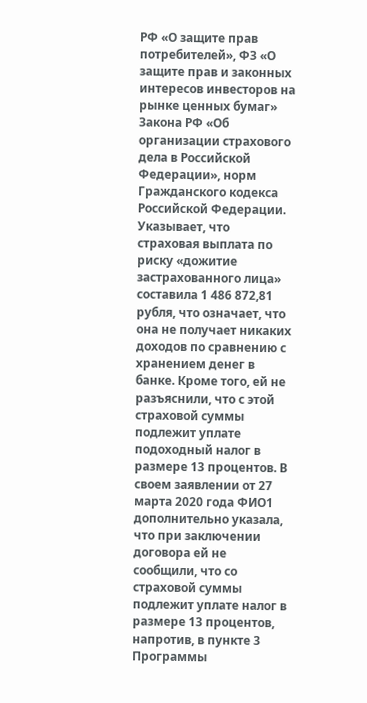РФ «О защите прав потребителей», ФЗ «О защите прав и законных интересов инвесторов на рынке ценных бумаг» Закона РФ «Об организации страхового дела в Российской Федерации», норм Гражданского кодекса Российской Федерации. Указывает, что страховая выплата по риску «дожитие застрахованного лица» составила 1 486 872,81 рубля, что означает, что она не получает никаких доходов по сравнению с хранением денег в банке. Кроме того, ей не разъяснили, что с этой страховой суммы подлежит уплате подоходный налог в размере 13 процентов. В своем заявлении от 27 марта 2020 года ФИО1 дополнительно указала, что при заключении договора ей не сообщили, что со страховой суммы подлежит уплате налог в размере 13 процентов, напротив, в пункте 3 Программы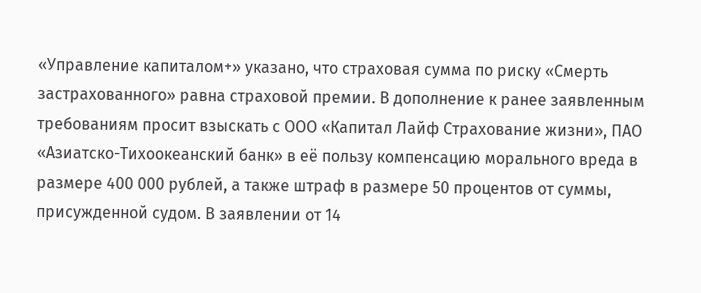«Управление капиталом+» указано, что страховая сумма по риску «Смерть застрахованного» равна страховой премии. В дополнение к ранее заявленным требованиям просит взыскать с ООО «Капитал Лайф Страхование жизни», ПАО «Азиатско-Тихоокеанский банк» в её пользу компенсацию морального вреда в размере 400 000 рублей, а также штраф в размере 50 процентов от суммы, присужденной судом. В заявлении от 14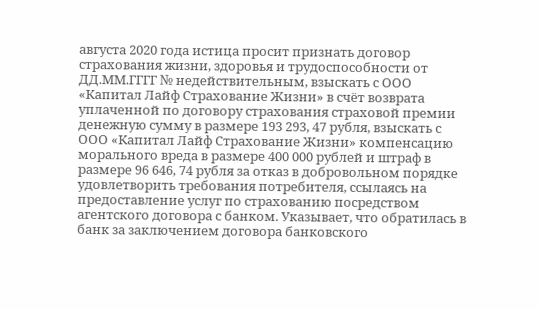августа 2020 года истица просит признать договор страхования жизни, здоровья и трудоспособности от ДД.ММ.ГГГГ № недействительным, взыскать с ООО «Капитал Лайф Страхование Жизни» в счёт возврата уплаченной по договору страхования страховой премии денежную сумму в размере 193 293, 47 рубля, взыскать с ООО «Капитал Лайф Страхование Жизни» компенсацию морального вреда в размере 400 000 рублей и штраф в размере 96 646, 74 рубля за отказ в добровольном порядке удовлетворить требования потребителя, ссылаясь на предоставление услуг по страхованию посредством агентского договора с банком. Указывает, что обратилась в банк за заключением договора банковского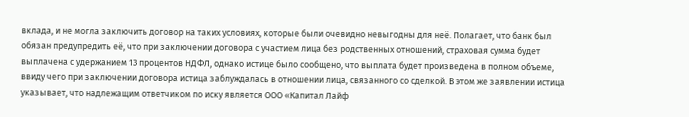вклада, и не могла заключить договор на таких условиях, которые были очевидно невыгодны для неё. Полагает, что банк был обязан предупредить её, что при заключении договора с участием лица без родственных отношений, страховая сумма будет выплачена с удержанием 13 процентов НДФЛ, однако истице было сообщено, что выплата будет произведена в полном объеме, ввиду чего при заключении договора истица заблуждалась в отношении лица, связанного со сделкой. В этом же заявлении истица указывает, что надлежащим ответчиком по иску является ООО «Капитал Лайф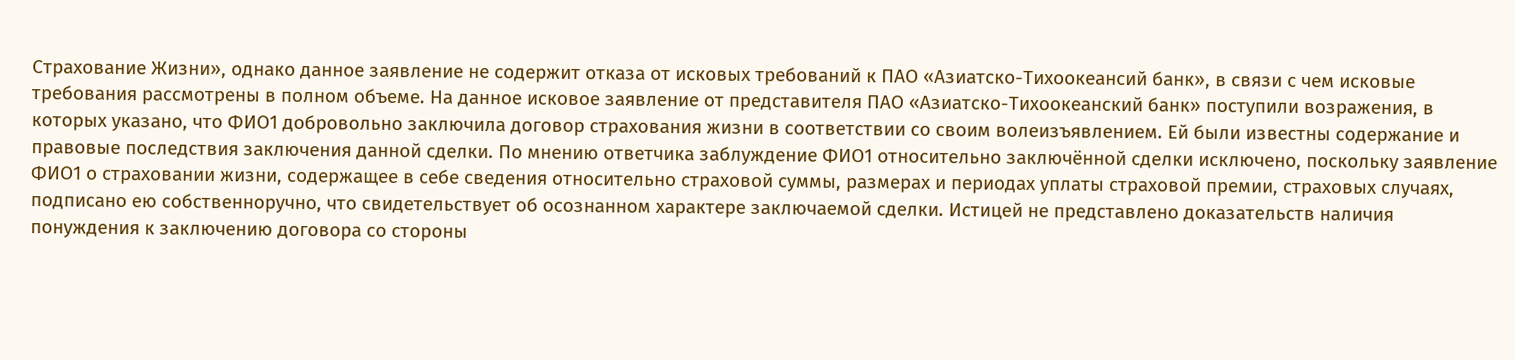Страхование Жизни», однако данное заявление не содержит отказа от исковых требований к ПАО «Азиатско-Тихоокеансий банк», в связи с чем исковые требования рассмотрены в полном объеме. На данное исковое заявление от представителя ПАО «Азиатско-Тихоокеанский банк» поступили возражения, в которых указано, что ФИО1 добровольно заключила договор страхования жизни в соответствии со своим волеизъявлением. Ей были известны содержание и правовые последствия заключения данной сделки. По мнению ответчика заблуждение ФИО1 относительно заключённой сделки исключено, поскольку заявление ФИО1 о страховании жизни, содержащее в себе сведения относительно страховой суммы, размерах и периодах уплаты страховой премии, страховых случаях, подписано ею собственноручно, что свидетельствует об осознанном характере заключаемой сделки. Истицей не представлено доказательств наличия понуждения к заключению договора со стороны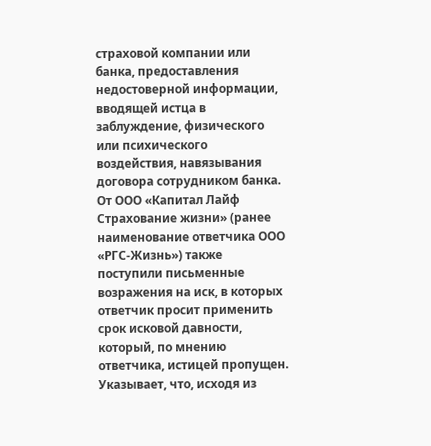страховой компании или банка, предоставления недостоверной информации, вводящей истца в заблуждение, физического или психического воздействия, навязывания договора сотрудником банка. От ООО «Капитал Лайф Страхование жизни» (ранее наименование ответчика ООО «РГС-Жизнь») также поступили письменные возражения на иск, в которых ответчик просит применить срок исковой давности, который, по мнению ответчика, истицей пропущен. Указывает, что, исходя из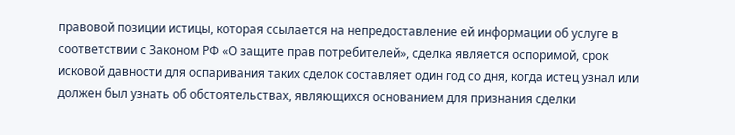правовой позиции истицы, которая ссылается на непредоставление ей информации об услуге в соответствии с Законом РФ «О защите прав потребителей», сделка является оспоримой, срок исковой давности для оспаривания таких сделок составляет один год со дня, когда истец узнал или должен был узнать об обстоятельствах, являющихся основанием для признания сделки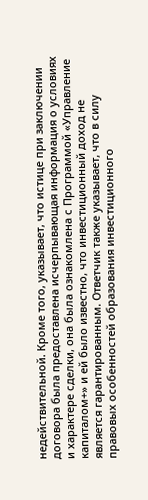недействительной. Кроме того, указывает, что истице при заключении договора была предоставлена исчерпывающая информация о условиях и характере сделки, она была ознакомлена с Программой «Управление капиталом+» и ей было известно, что инвестиционный доход не является гарантированным. Ответчик также указывает, что в силу правовых особенностей образования инвестиционного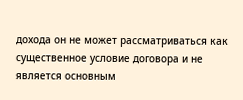дохода он не может рассматриваться как существенное условие договора и не является основным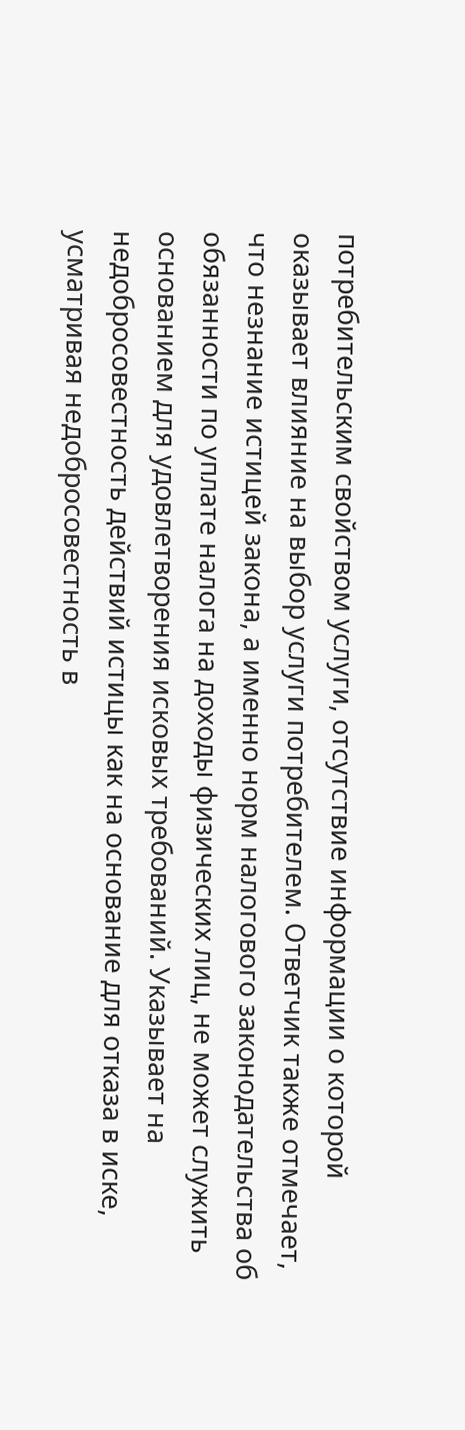потребительским свойством услуги, отсутствие информации о которой оказывает влияние на выбор услуги потребителем. Ответчик также отмечает, что незнание истицей закона, а именно норм налогового законодательства об обязанности по уплате налога на доходы физических лиц, не может служить основанием для удовлетворения исковых требований. Указывает на недобросовестность действий истицы как на основание для отказа в иске, усматривая недобросовестность в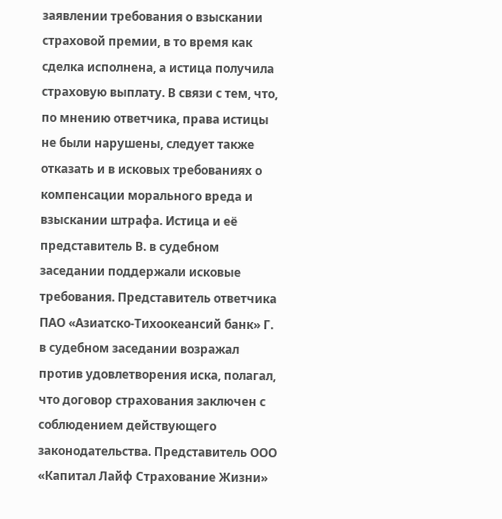заявлении требования о взыскании страховой премии, в то время как сделка исполнена, а истица получила страховую выплату. В связи с тем, что, по мнению ответчика, права истицы не были нарушены, следует также отказать и в исковых требованиях о компенсации морального вреда и взыскании штрафа. Истица и её представитель В. в судебном заседании поддержали исковые требования. Представитель ответчика ПАО «Азиатско-Тихоокеансий банк» Г. в судебном заседании возражал против удовлетворения иска, полагал, что договор страхования заключен с соблюдением действующего законодательства. Представитель ООО «Капитал Лайф Страхование Жизни»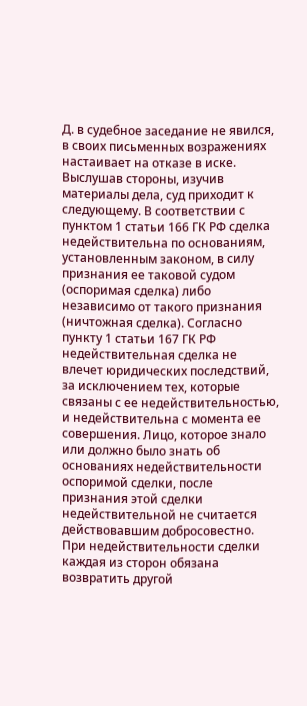Д. в судебное заседание не явился, в своих письменных возражениях настаивает на отказе в иске. Выслушав стороны, изучив материалы дела, суд приходит к следующему. В соответствии с пунктом 1 статьи 166 ГК РФ сделка недействительна по основаниям, установленным законом, в силу признания ее таковой судом (оспоримая сделка) либо независимо от такого признания (ничтожная сделка). Согласно пункту 1 статьи 167 ГК РФ недействительная сделка не влечет юридических последствий, за исключением тех, которые связаны с ее недействительностью, и недействительна с момента ее совершения. Лицо, которое знало или должно было знать об основаниях недействительности оспоримой сделки, после признания этой сделки недействительной не считается действовавшим добросовестно. При недействительности сделки каждая из сторон обязана возвратить другой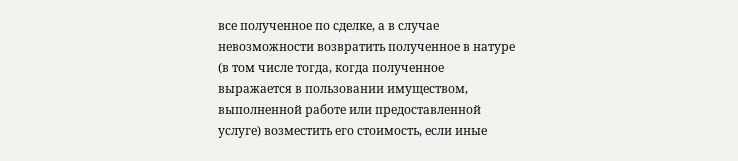все полученное по сделке, а в случае невозможности возвратить полученное в натуре (в том числе тогда, когда полученное выражается в пользовании имуществом, выполненной работе или предоставленной услуге) возместить его стоимость, если иные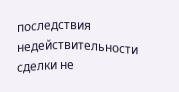последствия недействительности сделки не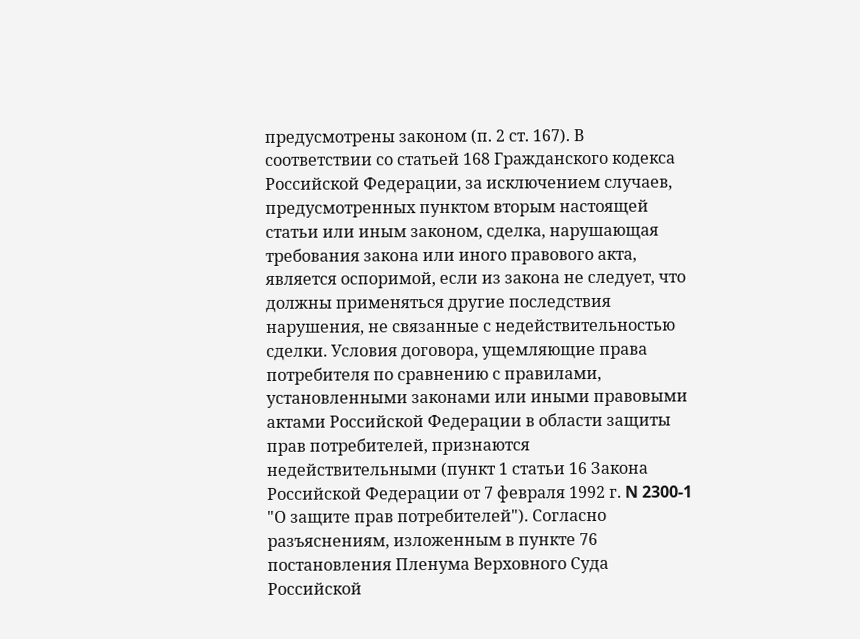предусмотрены законом (п. 2 ст. 167). В соответствии со статьей 168 Гражданского кодекса Российской Федерации, за исключением случаев, предусмотренных пунктом вторым настоящей статьи или иным законом, сделка, нарушающая требования закона или иного правового акта, является оспоримой, если из закона не следует, что должны применяться другие последствия нарушения, не связанные с недействительностью сделки. Условия договора, ущемляющие права потребителя по сравнению с правилами, установленными законами или иными правовыми актами Российской Федерации в области защиты прав потребителей, признаются недействительными (пункт 1 статьи 16 Закона Российской Федерации от 7 февраля 1992 г. N 2300-1 "О защите прав потребителей"). Согласно разъяснениям, изложенным в пункте 76 постановления Пленума Верховного Суда Российской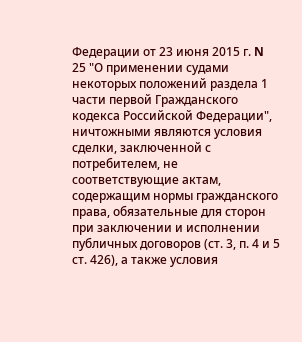Федерации от 23 июня 2015 г. N 25 "О применении судами некоторых положений раздела 1 части первой Гражданского кодекса Российской Федерации", ничтожными являются условия сделки, заключенной с потребителем, не соответствующие актам, содержащим нормы гражданского права, обязательные для сторон при заключении и исполнении публичных договоров (ст. 3, п. 4 и 5 ст. 426), а также условия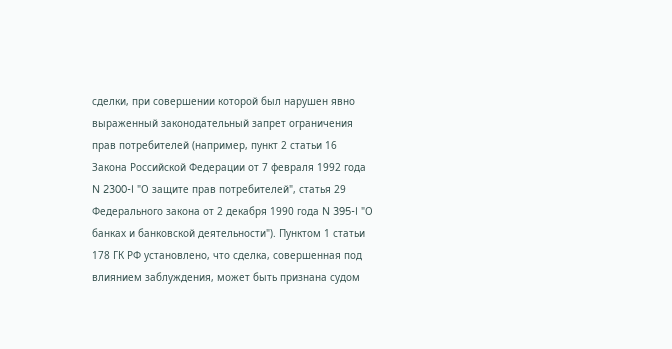сделки, при совершении которой был нарушен явно выраженный законодательный запрет ограничения прав потребителей (например, пункт 2 статьи 16 Закона Российской Федерации от 7 февраля 1992 года N 2300-I "О защите прав потребителей", статья 29 Федерального закона от 2 декабря 1990 года N 395-I "О банках и банковской деятельности"). Пунктом 1 статьи 178 ГК РФ установлено, что сделка, совершенная под влиянием заблуждения, может быть признана судом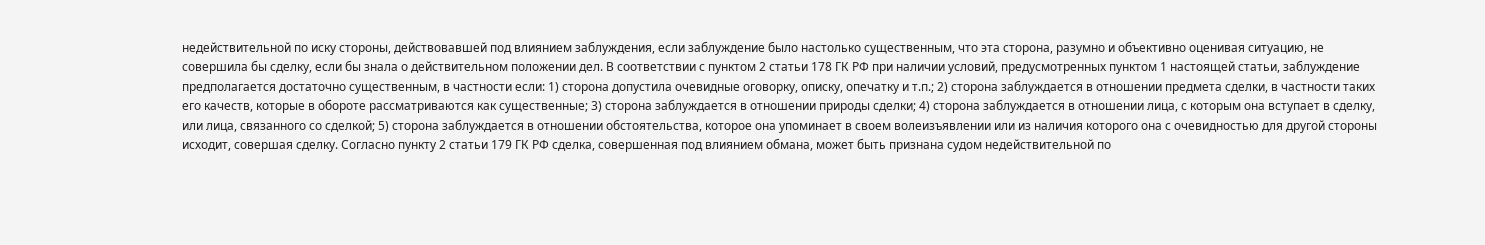недействительной по иску стороны, действовавшей под влиянием заблуждения, если заблуждение было настолько существенным, что эта сторона, разумно и объективно оценивая ситуацию, не совершила бы сделку, если бы знала о действительном положении дел. В соответствии с пунктом 2 статьи 178 ГК РФ при наличии условий, предусмотренных пунктом 1 настоящей статьи, заблуждение предполагается достаточно существенным, в частности если: 1) сторона допустила очевидные оговорку, описку, опечатку и т.п.; 2) сторона заблуждается в отношении предмета сделки, в частности таких его качеств, которые в обороте рассматриваются как существенные; 3) сторона заблуждается в отношении природы сделки; 4) сторона заблуждается в отношении лица, с которым она вступает в сделку, или лица, связанного со сделкой; 5) сторона заблуждается в отношении обстоятельства, которое она упоминает в своем волеизъявлении или из наличия которого она с очевидностью для другой стороны исходит, совершая сделку. Согласно пункту 2 статьи 179 ГК РФ сделка, совершенная под влиянием обмана, может быть признана судом недействительной по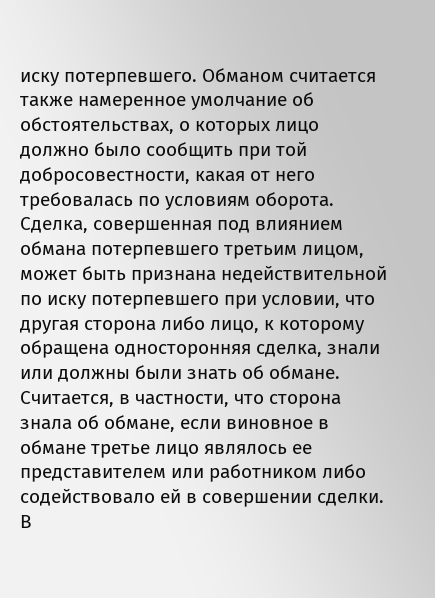иску потерпевшего. Обманом считается также намеренное умолчание об обстоятельствах, о которых лицо должно было сообщить при той добросовестности, какая от него требовалась по условиям оборота. Сделка, совершенная под влиянием обмана потерпевшего третьим лицом, может быть признана недействительной по иску потерпевшего при условии, что другая сторона либо лицо, к которому обращена односторонняя сделка, знали или должны были знать об обмане. Считается, в частности, что сторона знала об обмане, если виновное в обмане третье лицо являлось ее представителем или работником либо содействовало ей в совершении сделки. В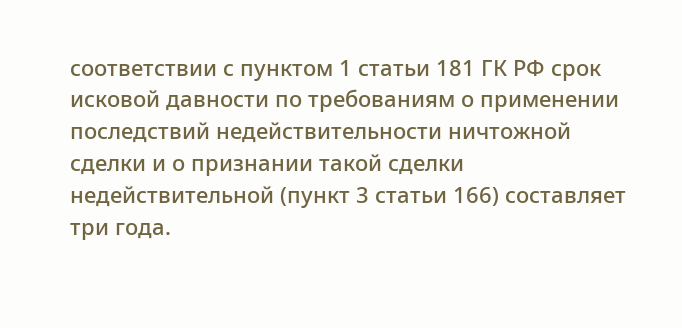соответствии с пунктом 1 статьи 181 ГК РФ срок исковой давности по требованиям о применении последствий недействительности ничтожной сделки и о признании такой сделки недействительной (пункт 3 статьи 166) составляет три года.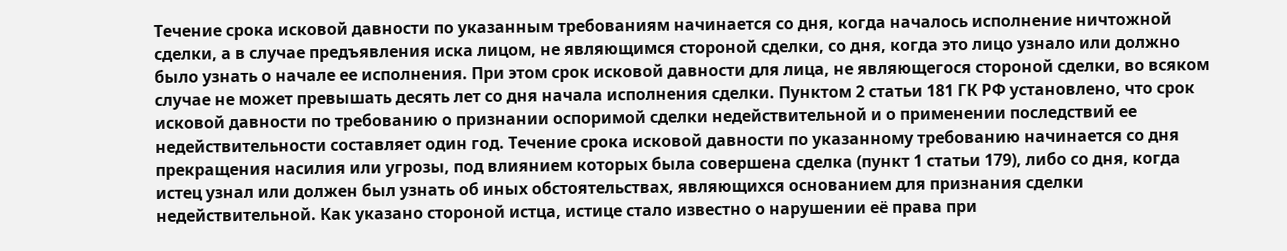Течение срока исковой давности по указанным требованиям начинается со дня, когда началось исполнение ничтожной сделки, а в случае предъявления иска лицом, не являющимся стороной сделки, со дня, когда это лицо узнало или должно было узнать о начале ее исполнения. При этом срок исковой давности для лица, не являющегося стороной сделки, во всяком случае не может превышать десять лет со дня начала исполнения сделки. Пунктом 2 статьи 181 ГК РФ установлено, что срок исковой давности по требованию о признании оспоримой сделки недействительной и о применении последствий ее недействительности составляет один год. Течение срока исковой давности по указанному требованию начинается со дня прекращения насилия или угрозы, под влиянием которых была совершена сделка (пункт 1 статьи 179), либо со дня, когда истец узнал или должен был узнать об иных обстоятельствах, являющихся основанием для признания сделки недействительной. Как указано стороной истца, истице стало известно о нарушении её права при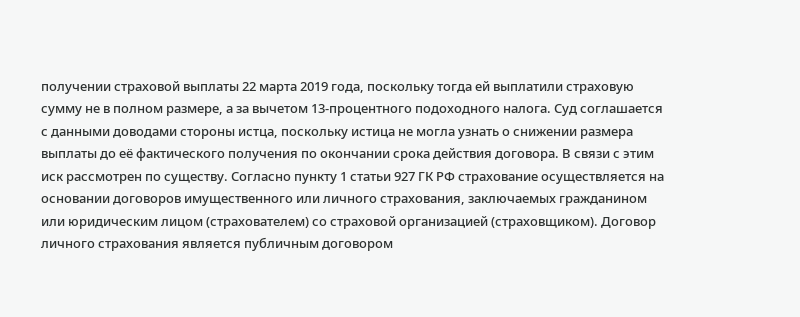получении страховой выплаты 22 марта 2019 года, поскольку тогда ей выплатили страховую сумму не в полном размере, а за вычетом 13-процентного подоходного налога. Суд соглашается с данными доводами стороны истца, поскольку истица не могла узнать о снижении размера выплаты до её фактического получения по окончании срока действия договора. В связи с этим иск рассмотрен по существу. Согласно пункту 1 статьи 927 ГК РФ страхование осуществляется на основании договоров имущественного или личного страхования, заключаемых гражданином или юридическим лицом (страхователем) со страховой организацией (страховщиком). Договор личного страхования является публичным договором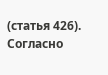(статья 426). Согласно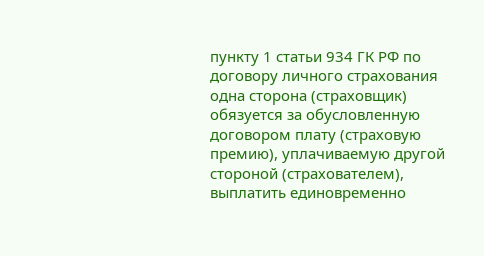пункту 1 статьи 934 ГК РФ по договору личного страхования одна сторона (страховщик) обязуется за обусловленную договором плату (страховую премию), уплачиваемую другой стороной (страхователем), выплатить единовременно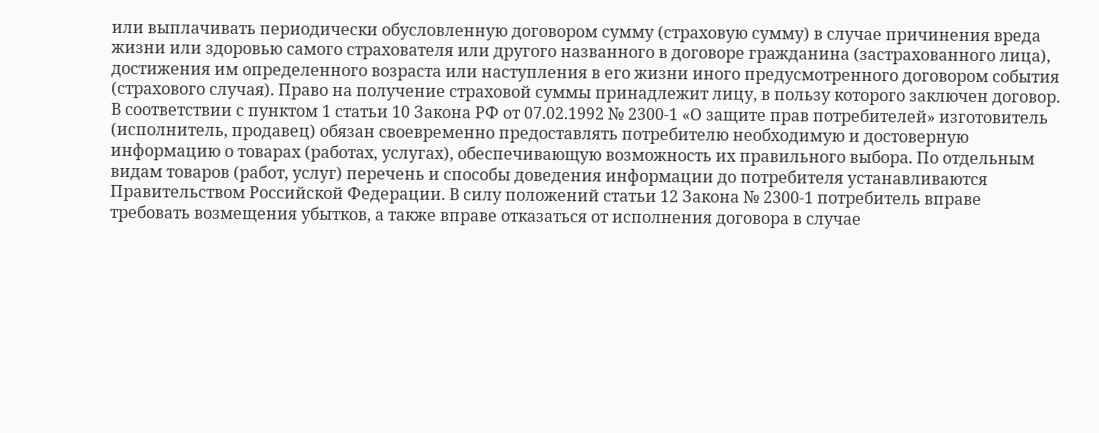или выплачивать периодически обусловленную договором сумму (страховую сумму) в случае причинения вреда жизни или здоровью самого страхователя или другого названного в договоре гражданина (застрахованного лица), достижения им определенного возраста или наступления в его жизни иного предусмотренного договором события (страхового случая). Право на получение страховой суммы принадлежит лицу, в пользу которого заключен договор. В соответствии с пунктом 1 статьи 10 Закона РФ от 07.02.1992 № 2300-1 «О защите прав потребителей» изготовитель (исполнитель, продавец) обязан своевременно предоставлять потребителю необходимую и достоверную информацию о товарах (работах, услугах), обеспечивающую возможность их правильного выбора. По отдельным видам товаров (работ, услуг) перечень и способы доведения информации до потребителя устанавливаются Правительством Российской Федерации. В силу положений статьи 12 Закона № 2300-1 потребитель вправе требовать возмещения убытков, а также вправе отказаться от исполнения договора в случае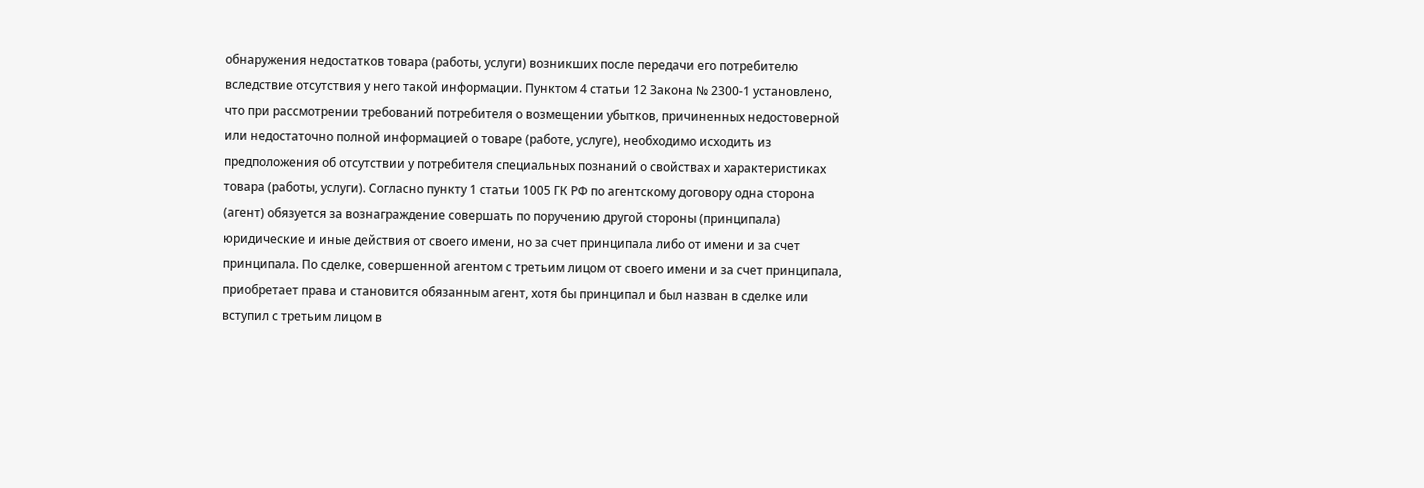обнаружения недостатков товара (работы, услуги) возникших после передачи его потребителю вследствие отсутствия у него такой информации. Пунктом 4 статьи 12 Закона № 2300-1 установлено, что при рассмотрении требований потребителя о возмещении убытков, причиненных недостоверной или недостаточно полной информацией о товаре (работе, услуге), необходимо исходить из предположения об отсутствии у потребителя специальных познаний о свойствах и характеристиках товара (работы, услуги). Согласно пункту 1 статьи 1005 ГК РФ по агентскому договору одна сторона (агент) обязуется за вознаграждение совершать по поручению другой стороны (принципала) юридические и иные действия от своего имени, но за счет принципала либо от имени и за счет принципала. По сделке, совершенной агентом с третьим лицом от своего имени и за счет принципала, приобретает права и становится обязанным агент, хотя бы принципал и был назван в сделке или вступил с третьим лицом в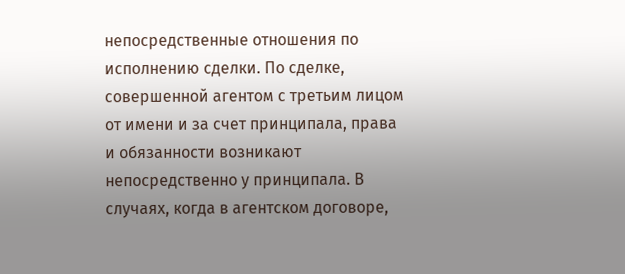непосредственные отношения по исполнению сделки. По сделке, совершенной агентом с третьим лицом от имени и за счет принципала, права и обязанности возникают непосредственно у принципала. В случаях, когда в агентском договоре,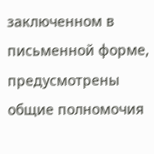заключенном в письменной форме, предусмотрены общие полномочия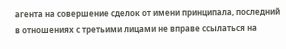агента на совершение сделок от имени принципала, последний в отношениях с третьими лицами не вправе ссылаться на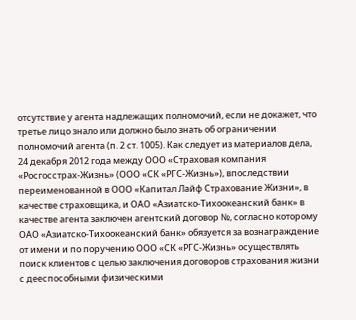отсутствие у агента надлежащих полномочий, если не докажет, что третье лицо знало или должно было знать об ограничении полномочий агента (п. 2 ст. 1005). Как следует из материалов дела, 24 декабря 2012 года между ООО «Страховая компания «Росгосстрах-Жизнь» (ООО «СК «РГС-Жизнь»), впоследствии переименованной в ООО «Капитал Лайф Страхование Жизни», в качестве страховщика, и ОАО «Азиатско-Тихоокеанский банк» в качестве агента заключен агентский договор №, согласно которому ОАО «Азиатско-Тихоокеанский банк» обязуется за вознаграждение от имени и по поручению ООО «СК «РГС-Жизнь» осуществлять поиск клиентов с целью заключения договоров страхования жизни с дееспособными физическими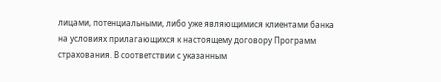лицами, потенциальными, либо уже являющимися клиентами банка на условиях прилагающихся к настоящему договору Программ страхования. В соответствии с указанным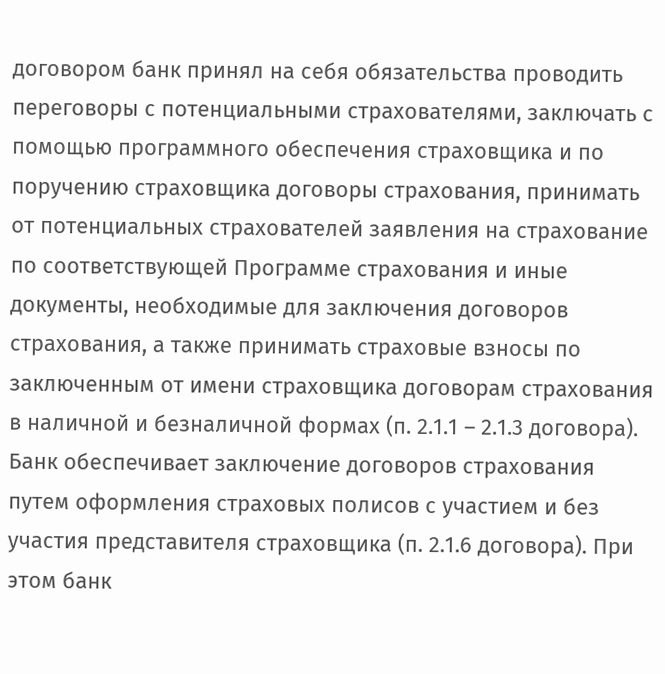договором банк принял на себя обязательства проводить переговоры с потенциальными страхователями, заключать с помощью программного обеспечения страховщика и по поручению страховщика договоры страхования, принимать от потенциальных страхователей заявления на страхование по соответствующей Программе страхования и иные документы, необходимые для заключения договоров страхования, а также принимать страховые взносы по заключенным от имени страховщика договорам страхования в наличной и безналичной формах (п. 2.1.1 – 2.1.3 договора). Банк обеспечивает заключение договоров страхования путем оформления страховых полисов с участием и без участия представителя страховщика (п. 2.1.6 договора). При этом банк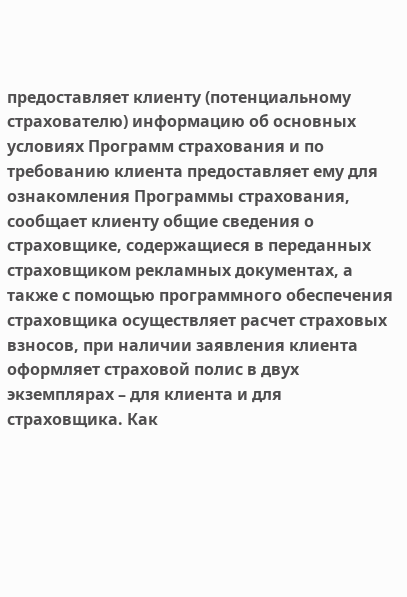предоставляет клиенту (потенциальному страхователю) информацию об основных условиях Программ страхования и по требованию клиента предоставляет ему для ознакомления Программы страхования, сообщает клиенту общие сведения о страховщике, содержащиеся в переданных страховщиком рекламных документах, а также с помощью программного обеспечения страховщика осуществляет расчет страховых взносов, при наличии заявления клиента оформляет страховой полис в двух экземплярах – для клиента и для страховщика. Как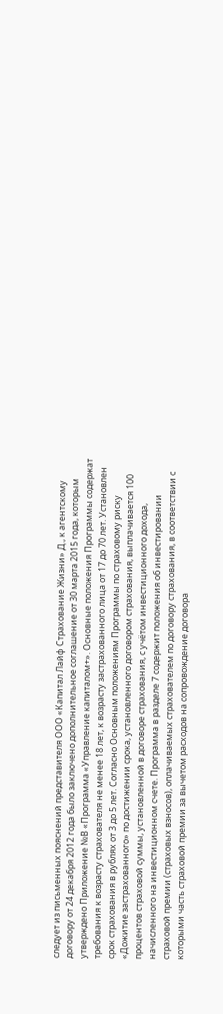следует из письменных пояснений представителя ООО «Капитал Лайф Страхование Жизни» Д., к агентскому договору от 24 декабря 2012 года было заключено дополнительное соглашение от 30 марта 2015 года, которым утверждено Приложение №В «Программа «Управление капиталом+». Основные положения Программы содержат требования к возрасту страхователя не менее 18 лет, к возрасту застрахованного лица от 17 до 70 лет. Установлен срок страхования в рублях от 3 до 5 лет. Согласно Основным положениям Программы по страховому риску «Дожитие застрахованного» по достижении срока, установленного договором страхования, выплачивается 100 процентов страховой суммы, установленной в договоре страхования, с учётом инвестиционного дохода, начисленного на инвестиционном счете. Программа в разделе 7 содержит положения об инвестировании страховой премии (страховых взносов), оплачиваемых страхователем по договору страхования, в соответствии с которыми часть страховой премии за вычетом расходов на сопровождение договора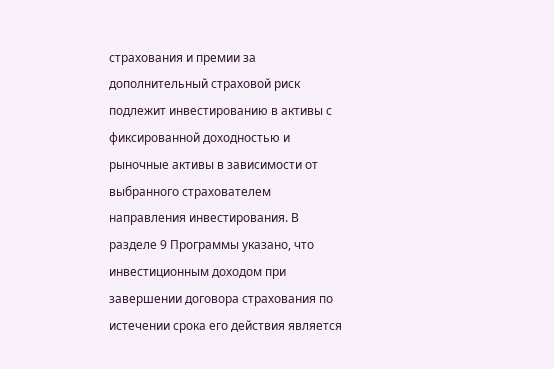страхования и премии за дополнительный страховой риск подлежит инвестированию в активы с фиксированной доходностью и рыночные активы в зависимости от выбранного страхователем направления инвестирования. В разделе 9 Программы указано, что инвестиционным доходом при завершении договора страхования по истечении срока его действия является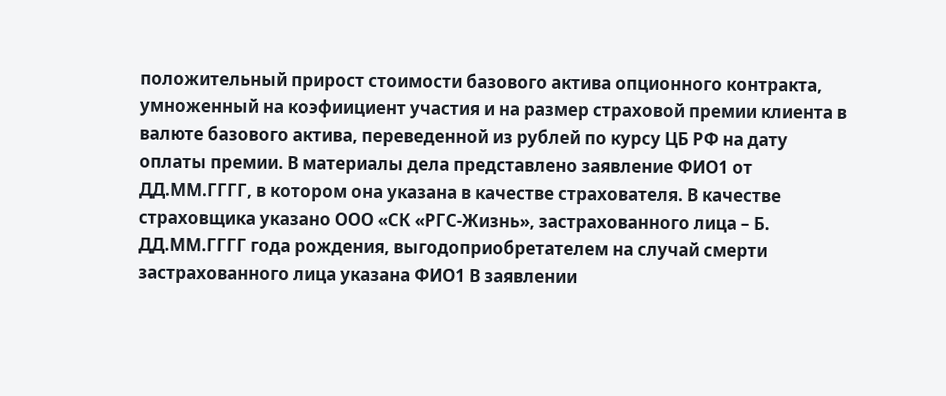положительный прирост стоимости базового актива опционного контракта, умноженный на коэфиициент участия и на размер страховой премии клиента в валюте базового актива, переведенной из рублей по курсу ЦБ РФ на дату оплаты премии. В материалы дела представлено заявление ФИО1 от ДД.ММ.ГГГГ, в котором она указана в качестве страхователя. В качестве страховщика указано ООО «СК «РГС-Жизнь», застрахованного лица – Б. ДД.ММ.ГГГГ года рождения, выгодоприобретателем на случай смерти застрахованного лица указана ФИО1 В заявлении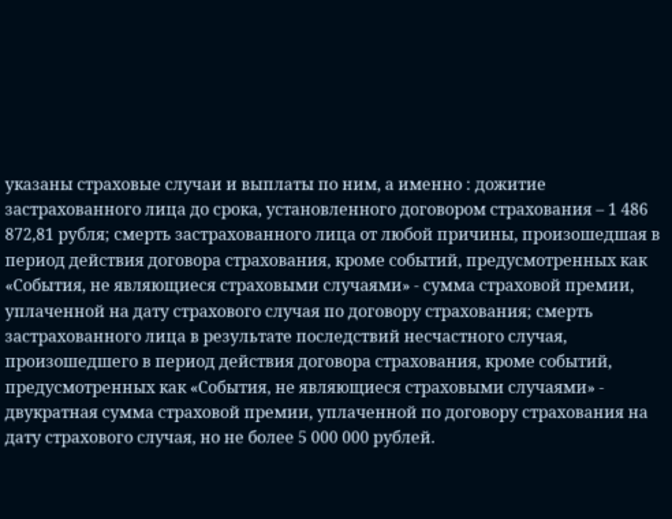указаны страховые случаи и выплаты по ним, а именно : дожитие застрахованного лица до срока, установленного договором страхования – 1 486 872,81 рубля; смерть застрахованного лица от любой причины, произошедшая в период действия договора страхования, кроме событий, предусмотренных как «События, не являющиеся страховыми случаями» - сумма страховой премии, уплаченной на дату страхового случая по договору страхования; смерть застрахованного лица в результате последствий несчастного случая, произошедшего в период действия договора страхования, кроме событий, предусмотренных как «События, не являющиеся страховыми случаями» - двукратная сумма страховой премии, уплаченной по договору страхования на дату страхового случая, но не более 5 000 000 рублей.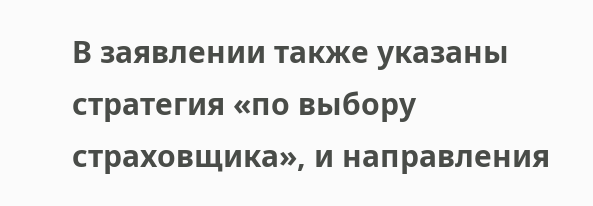В заявлении также указаны стратегия «по выбору страховщика», и направления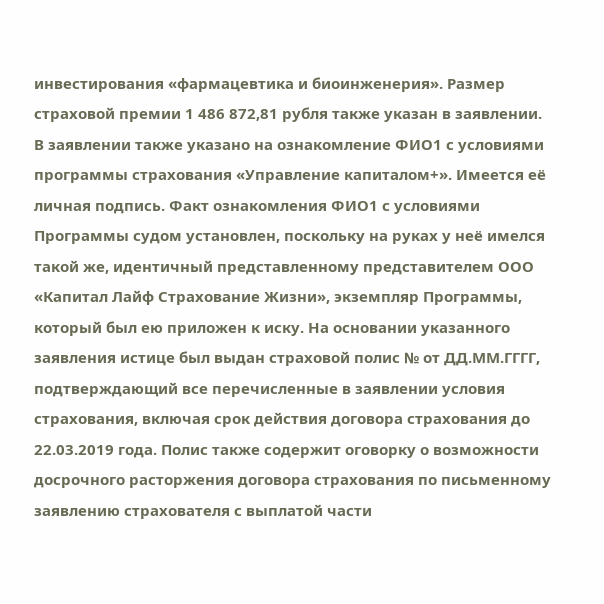инвестирования «фармацевтика и биоинженерия». Размер страховой премии 1 486 872,81 рубля также указан в заявлении. В заявлении также указано на ознакомление ФИО1 с условиями программы страхования «Управление капиталом+». Имеется её личная подпись. Факт ознакомления ФИО1 с условиями Программы судом установлен, поскольку на руках у неё имелся такой же, идентичный представленному представителем ООО «Капитал Лайф Страхование Жизни», экземпляр Программы, который был ею приложен к иску. На основании указанного заявления истице был выдан страховой полис № от ДД.ММ.ГГГГ, подтверждающий все перечисленные в заявлении условия страхования, включая срок действия договора страхования до 22.03.2019 года. Полис также содержит оговорку о возможности досрочного расторжения договора страхования по письменному заявлению страхователя с выплатой части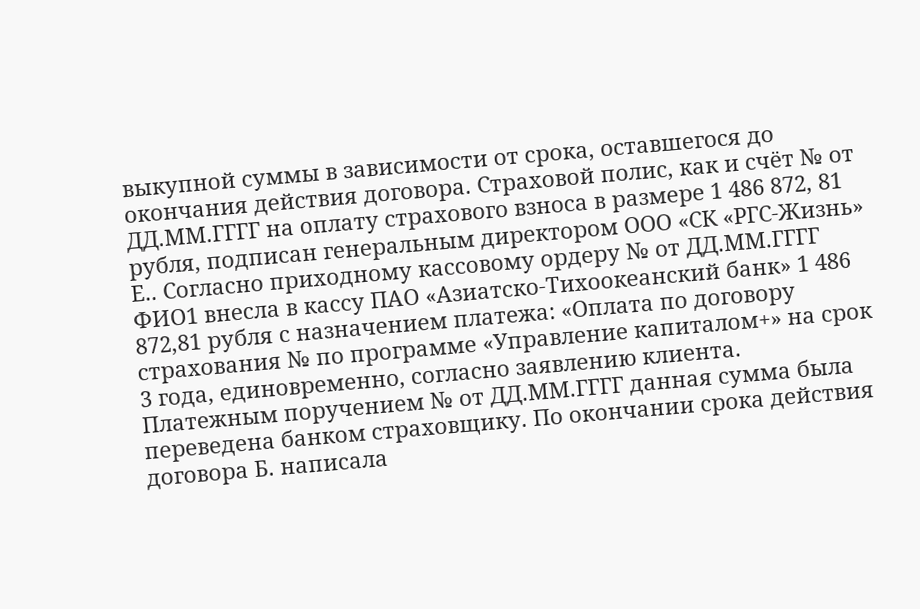выкупной суммы в зависимости от срока, оставшегося до окончания действия договора. Страховой полис, как и счёт № от ДД.ММ.ГГГГ на оплату страхового взноса в размере 1 486 872, 81 рубля, подписан генеральным директором ООО «СК «РГС-Жизнь» Е.. Согласно приходному кассовому ордеру № от ДД.ММ.ГГГГ ФИО1 внесла в кассу ПАО «Азиатско-Тихоокеанский банк» 1 486 872,81 рубля с назначением платежа: «Оплата по договору страхования № по программе «Управление капиталом+» на срок 3 года, единовременно, согласно заявлению клиента. Платежным поручением № от ДД.ММ.ГГГГ данная сумма была переведена банком страховщику. По окончании срока действия договора Б. написала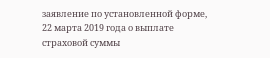заявление по установленной форме, 22 марта 2019 года о выплате страховой суммы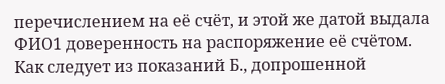перечислением на её счёт, и этой же датой выдала ФИО1 доверенность на распоряжение её счётом. Как следует из показаний Б., допрошенной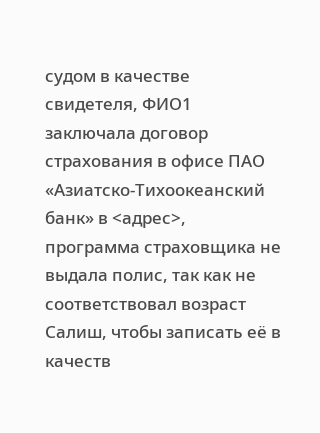судом в качестве свидетеля, ФИО1 заключала договор страхования в офисе ПАО «Азиатско-Тихоокеанский банк» в <адрес>, программа страховщика не выдала полис, так как не соответствовал возраст Салиш, чтобы записать её в качеств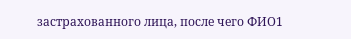застрахованного лица, после чего ФИО1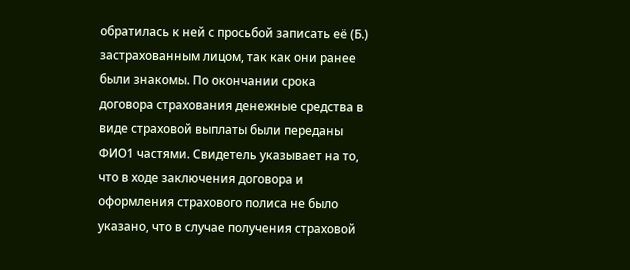обратилась к ней с просьбой записать её (Б.) застрахованным лицом, так как они ранее были знакомы. По окончании срока договора страхования денежные средства в виде страховой выплаты были переданы ФИО1 частями. Свидетель указывает на то, что в ходе заключения договора и оформления страхового полиса не было указано, что в случае получения страховой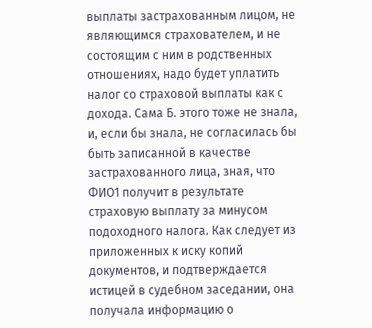выплаты застрахованным лицом, не являющимся страхователем, и не состоящим с ним в родственных отношениях, надо будет уплатить налог со страховой выплаты как с дохода. Сама Б. этого тоже не знала, и, если бы знала, не согласилась бы быть записанной в качестве застрахованного лица, зная, что ФИО1 получит в результате страховую выплату за минусом подоходного налога. Как следует из приложенных к иску копий документов, и подтверждается истицей в судебном заседании, она получала информацию о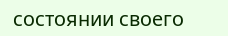состоянии своего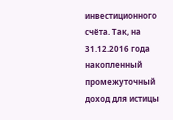инвестиционного счёта. Так, на 31.12.2016 года накопленный промежуточный доход для истицы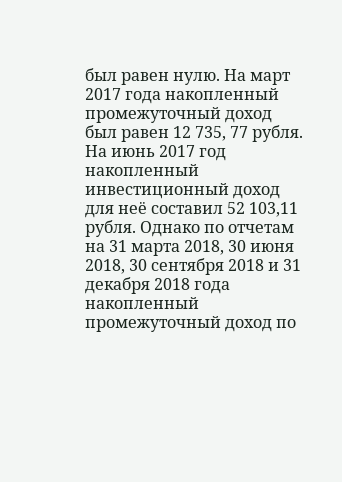был равен нулю. На март 2017 года накопленный промежуточный доход был равен 12 735, 77 рубля. На июнь 2017 год накопленный инвестиционный доход для неё составил 52 103,11 рубля. Однако по отчетам на 31 марта 2018, 30 июня 2018, 30 сентября 2018 и 31 декабря 2018 года накопленный промежуточный доход по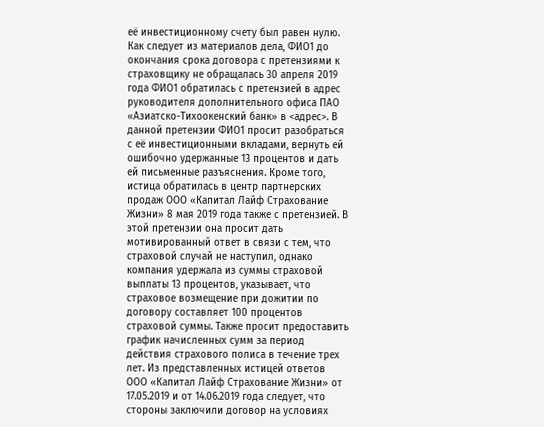её инвестиционному счету был равен нулю. Как следует из материалов дела, ФИО1 до окончания срока договора с претензиями к страховщику не обращалась 30 апреля 2019 года ФИО1 обратилась с претензией в адрес руководителя дополнительного офиса ПАО «Азиатско-Тихоокенский банк» в <адрес>. В данной претензии ФИО1 просит разобраться с её инвестиционными вкладами, вернуть ей ошибочно удержанные 13 процентов и дать ей письменные разъяснения. Кроме того, истица обратилась в центр партнерских продаж ООО «Капитал Лайф Страхование Жизни» 8 мая 2019 года также с претензией. В этой претензии она просит дать мотивированный ответ в связи с тем, что страховой случай не наступил, однако компания удержала из суммы страховой выплаты 13 процентов, указывает, что страховое возмещение при дожитии по договору составляет 100 процентов страховой суммы. Также просит предоставить график начисленных сумм за период действия страхового полиса в течение трех лет. Из представленных истицей ответов ООО «Капитал Лайф Страхование Жизни» от 17.05.2019 и от 14.06.2019 года следует, что стороны заключили договор на условиях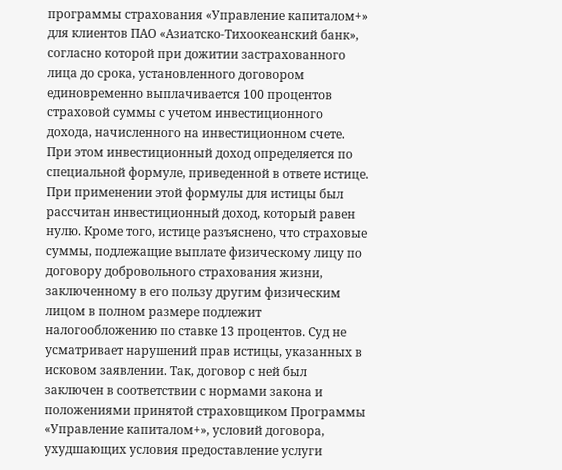программы страхования «Управление капиталом+» для клиентов ПАО «Азиатско-Тихоокеанский банк», согласно которой при дожитии застрахованного лица до срока, установленного договором единовременно выплачивается 100 процентов страховой суммы с учетом инвестиционного дохода, начисленного на инвестиционном счете. При этом инвестиционный доход определяется по специальной формуле, приведенной в ответе истице. При применении этой формулы для истицы был рассчитан инвестиционный доход, который равен нулю. Кроме того, истице разъяснено, что страховые суммы, подлежащие выплате физическому лицу по договору добровольного страхования жизни, заключенному в его пользу другим физическим лицом в полном размере подлежит налогообложению по ставке 13 процентов. Суд не усматривает нарушений прав истицы, указанных в исковом заявлении. Так, договор с ней был заключен в соответствии с нормами закона и положениями принятой страховщиком Программы «Управление капиталом+», условий договора, ухудшающих условия предоставление услуги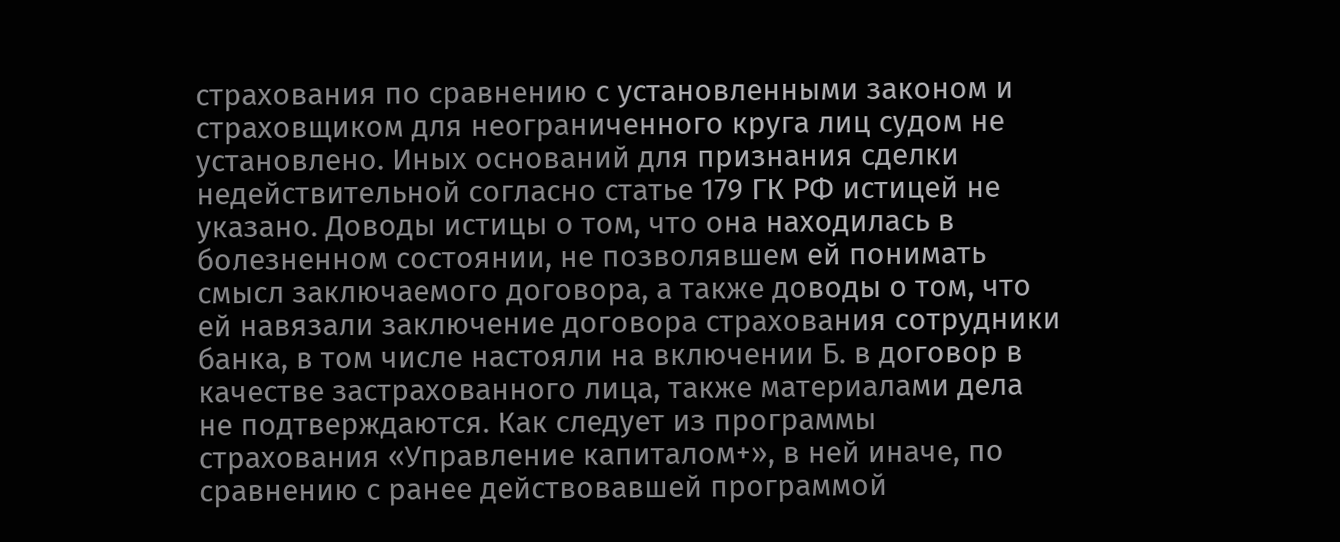страхования по сравнению с установленными законом и страховщиком для неограниченного круга лиц судом не установлено. Иных оснований для признания сделки недействительной согласно статье 179 ГК РФ истицей не указано. Доводы истицы о том, что она находилась в болезненном состоянии, не позволявшем ей понимать смысл заключаемого договора, а также доводы о том, что ей навязали заключение договора страхования сотрудники банка, в том числе настояли на включении Б. в договор в качестве застрахованного лица, также материалами дела не подтверждаются. Как следует из программы страхования «Управление капиталом+», в ней иначе, по сравнению с ранее действовавшей программой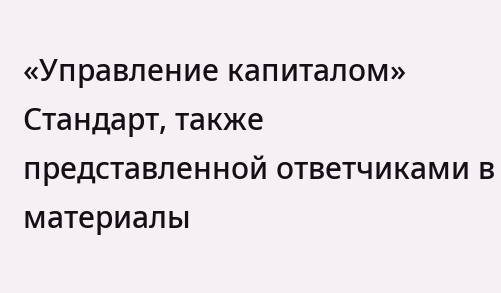«Управление капиталом» Стандарт, также представленной ответчиками в материалы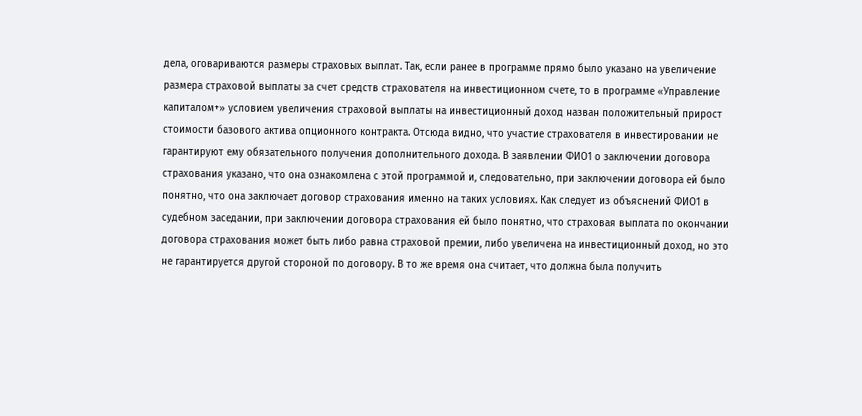дела, оговариваются размеры страховых выплат. Так, если ранее в программе прямо было указано на увеличение размера страховой выплаты за счет средств страхователя на инвестиционном счете, то в программе «Управление капиталом+» условием увеличения страховой выплаты на инвестиционный доход назван положительный прирост стоимости базового актива опционного контракта. Отсюда видно, что участие страхователя в инвестировании не гарантируют ему обязательного получения дополнительного дохода. В заявлении ФИО1 о заключении договора страхования указано, что она ознакомлена с этой программой и, следовательно, при заключении договора ей было понятно, что она заключает договор страхования именно на таких условиях. Как следует из объяснений ФИО1 в судебном заседании, при заключении договора страхования ей было понятно, что страховая выплата по окончании договора страхования может быть либо равна страховой премии, либо увеличена на инвестиционный доход, но это не гарантируется другой стороной по договору. В то же время она считает, что должна была получить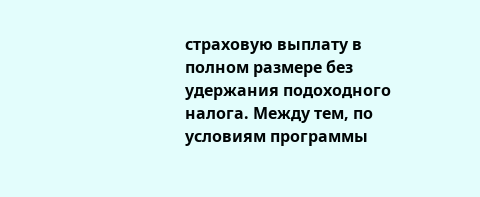страховую выплату в полном размере без удержания подоходного налога. Между тем, по условиям программы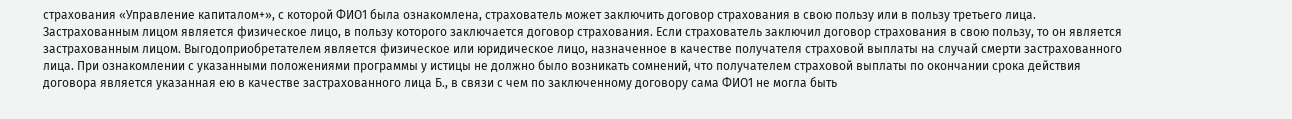страхования «Управление капиталом+», с которой ФИО1 была ознакомлена, страхователь может заключить договор страхования в свою пользу или в пользу третьего лица. Застрахованным лицом является физическое лицо, в пользу которого заключается договор страхования. Если страхователь заключил договор страхования в свою пользу, то он является застрахованным лицом. Выгодоприобретателем является физическое или юридическое лицо, назначенное в качестве получателя страховой выплаты на случай смерти застрахованного лица. При ознакомлении с указанными положениями программы у истицы не должно было возникать сомнений, что получателем страховой выплаты по окончании срока действия договора является указанная ею в качестве застрахованного лица Б., в связи с чем по заключенному договору сама ФИО1 не могла быть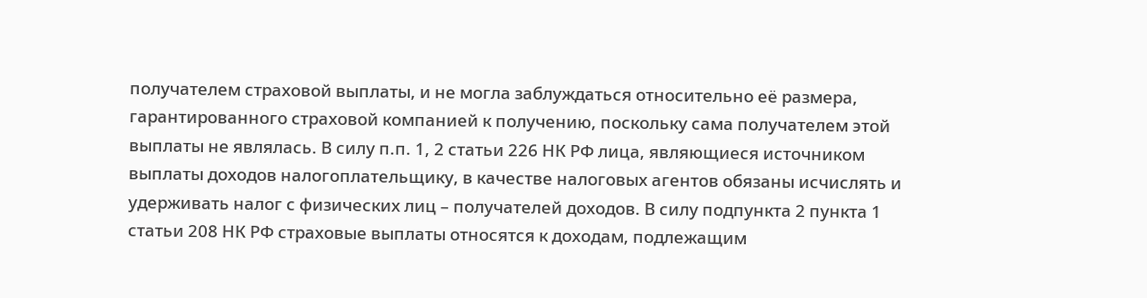получателем страховой выплаты, и не могла заблуждаться относительно её размера, гарантированного страховой компанией к получению, поскольку сама получателем этой выплаты не являлась. В силу п.п. 1, 2 статьи 226 НК РФ лица, являющиеся источником выплаты доходов налогоплательщику, в качестве налоговых агентов обязаны исчислять и удерживать налог с физических лиц – получателей доходов. В силу подпункта 2 пункта 1 статьи 208 НК РФ страховые выплаты относятся к доходам, подлежащим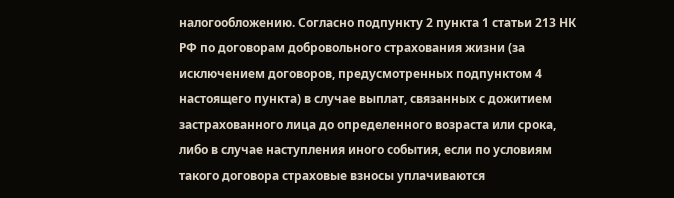налогообложению. Согласно подпункту 2 пункта 1 статьи 213 НК РФ по договорам добровольного страхования жизни (за исключением договоров, предусмотренных подпунктом 4 настоящего пункта) в случае выплат, связанных с дожитием застрахованного лица до определенного возраста или срока, либо в случае наступления иного события, если по условиям такого договора страховые взносы уплачиваются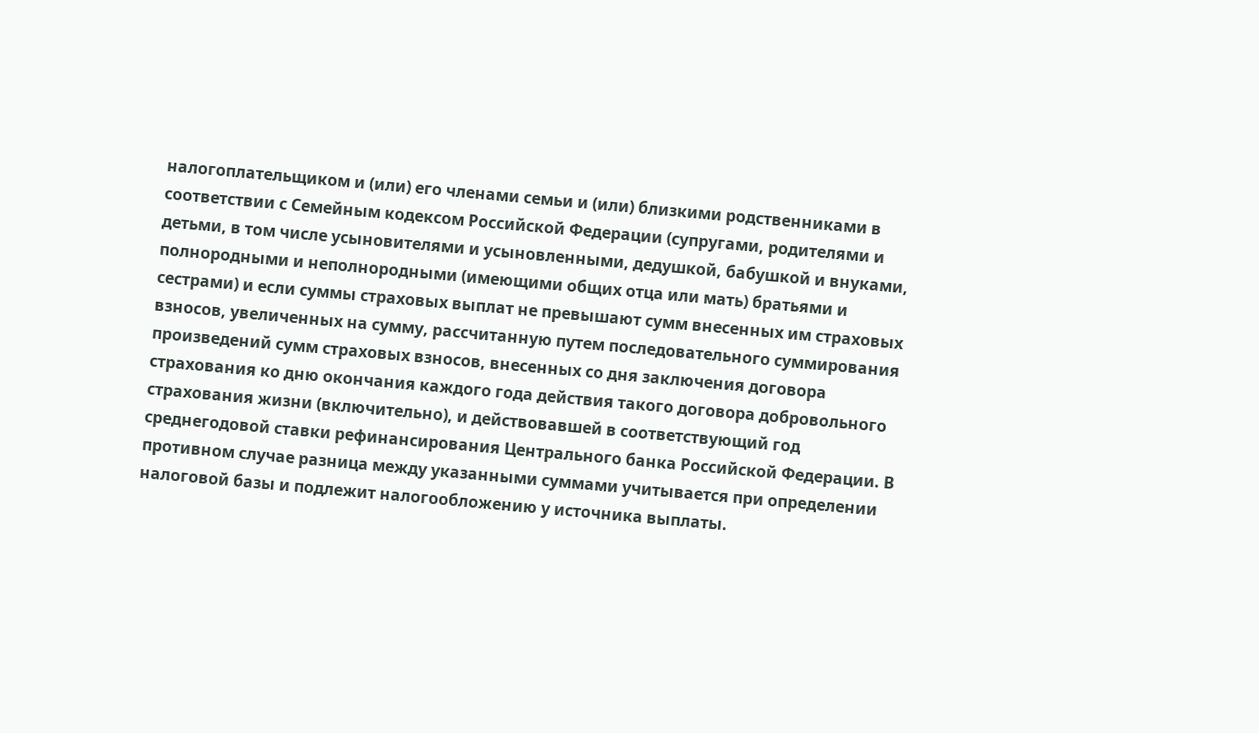налогоплательщиком и (или) его членами семьи и (или) близкими родственниками в соответствии с Семейным кодексом Российской Федерации (супругами, родителями и детьми, в том числе усыновителями и усыновленными, дедушкой, бабушкой и внуками, полнородными и неполнородными (имеющими общих отца или мать) братьями и сестрами) и если суммы страховых выплат не превышают сумм внесенных им страховых взносов, увеличенных на сумму, рассчитанную путем последовательного суммирования произведений сумм страховых взносов, внесенных со дня заключения договора страхования ко дню окончания каждого года действия такого договора добровольного страхования жизни (включительно), и действовавшей в соответствующий год среднегодовой ставки рефинансирования Центрального банка Российской Федерации. В противном случае разница между указанными суммами учитывается при определении налоговой базы и подлежит налогообложению у источника выплаты.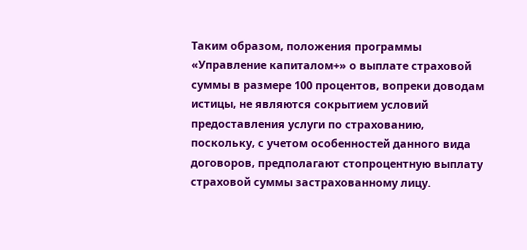Таким образом, положения программы «Управление капиталом+» о выплате страховой суммы в размере 100 процентов, вопреки доводам истицы, не являются сокрытием условий предоставления услуги по страхованию, поскольку, с учетом особенностей данного вида договоров, предполагают стопроцентную выплату страховой суммы застрахованному лицу.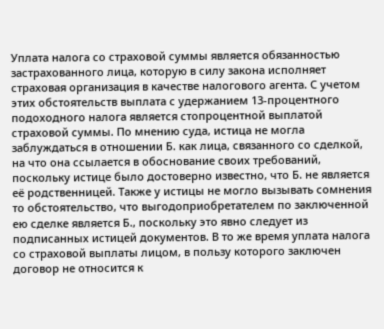Уплата налога со страховой суммы является обязанностью застрахованного лица, которую в силу закона исполняет страховая организация в качестве налогового агента. С учетом этих обстоятельств выплата с удержанием 13-процентного подоходного налога является стопроцентной выплатой страховой суммы. По мнению суда, истица не могла заблуждаться в отношении Б. как лица, связанного со сделкой, на что она ссылается в обоснование своих требований, поскольку истице было достоверно известно, что Б. не является её родственницей. Также у истицы не могло вызывать сомнения то обстоятельство, что выгодоприобретателем по заключенной ею сделке является Б., поскольку это явно следует из подписанных истицей документов. В то же время уплата налога со страховой выплаты лицом, в пользу которого заключен договор не относится к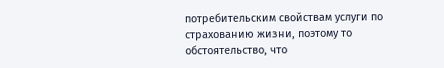потребительским свойствам услуги по страхованию жизни, поэтому то обстоятельство, что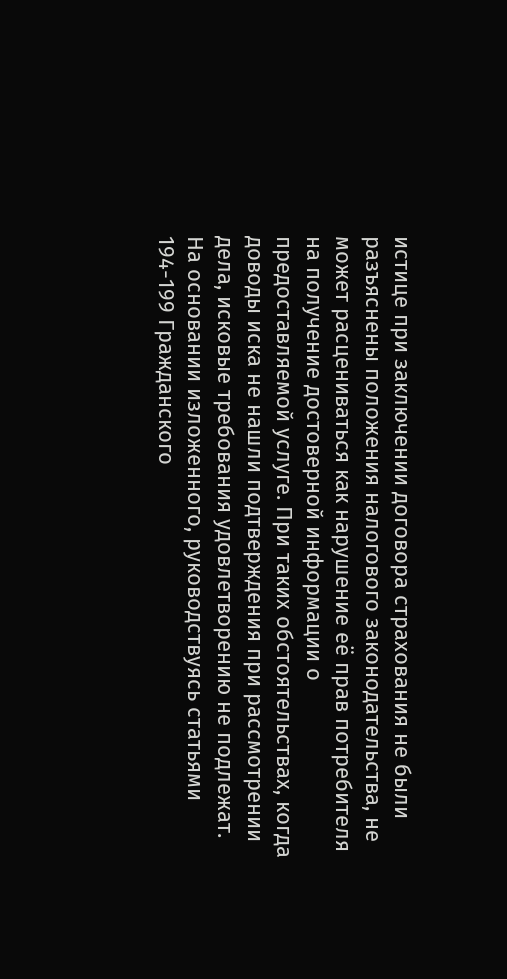истице при заключении договора страхования не были разъяснены положения налогового законодательства, не может расцениваться как нарушение её прав потребителя на получение достоверной информации о предоставляемой услуге. При таких обстоятельствах, когда доводы иска не нашли подтверждения при рассмотрении дела, исковые требования удовлетворению не подлежат. На основании изложенного, руководствуясь статьями 194-199 Гражданского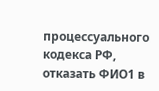процессуального кодекса РФ, отказать ФИО1 в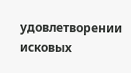удовлетворении исковых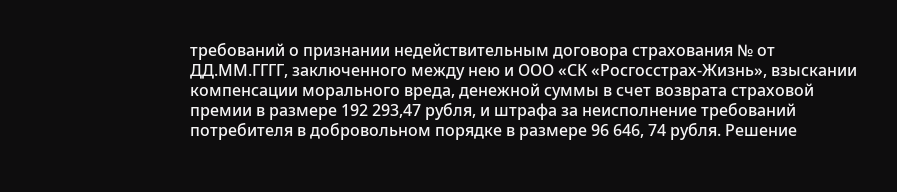требований о признании недействительным договора страхования № от ДД.ММ.ГГГГ, заключенного между нею и ООО «СК «Росгосстрах-Жизнь», взыскании компенсации морального вреда, денежной суммы в счет возврата страховой премии в размере 192 293,47 рубля, и штрафа за неисполнение требований потребителя в добровольном порядке в размере 96 646, 74 рубля. Решение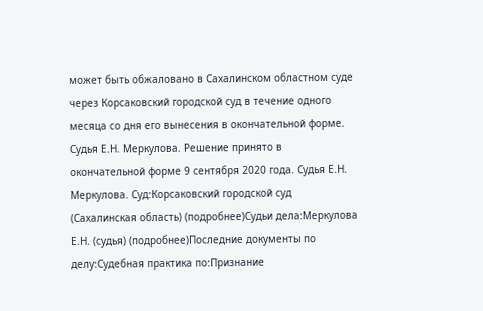может быть обжаловано в Сахалинском областном суде через Корсаковский городской суд в течение одного месяца со дня его вынесения в окончательной форме. Судья Е.Н. Меркулова. Решение принято в окончательной форме 9 сентября 2020 года. Судья Е.Н. Меркулова. Суд:Корсаковский городской суд (Сахалинская область) (подробнее)Судьи дела:Меркулова Е.Н. (судья) (подробнее)Последние документы по делу:Судебная практика по:Признание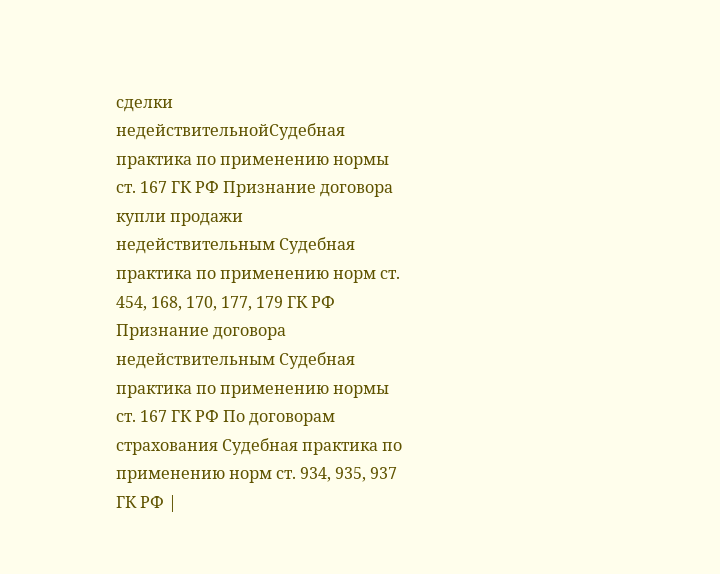сделки недействительнойСудебная практика по применению нормы ст. 167 ГК РФ Признание договора купли продажи недействительным Судебная практика по применению норм ст. 454, 168, 170, 177, 179 ГК РФ
Признание договора недействительным Судебная практика по применению нормы ст. 167 ГК РФ По договорам страхования Судебная практика по применению норм ст. 934, 935, 937 ГК РФ |